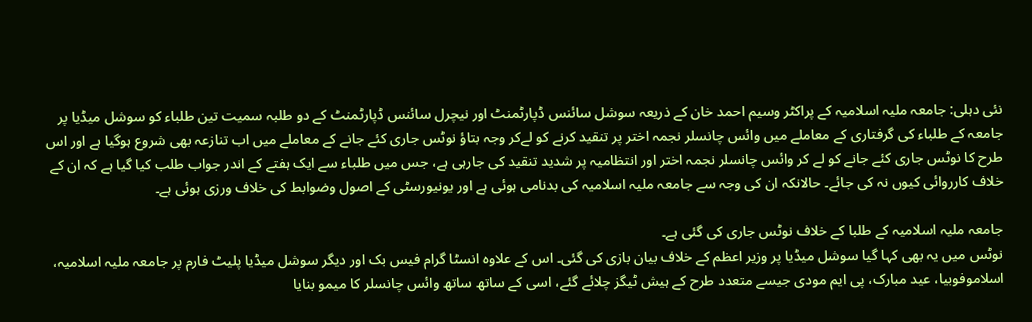نئی دہلی: جامعہ ملیہ اسلامیہ کے پراکٹر وسیم احمد خان کے ذریعہ سوشل سائنس ڈپارٹمنٹ اور نیچرل سائنس ڈپارٹمنٹ کے دو طلبہ سمیت تین طلباء کو سوشل میڈیا پر جامعہ کے طلباء کی گرفتاری کے معاملے میں وائس چانسلر نجمہ اختر پر تنقید کرنے کو لےکر وجہ بتاؤ نوٹس جاری کئے جانے کے معاملے میں اب تنازعہ بھی شروع ہوگیا ہے اور اس طرح کا نوٹس جاری کئے جانے کو لے کر وائس چانسلر نجمہ اختر اور انتظامیہ پر شدید تنقید کی جارہی ہے، جس میں طلباء سے ایک ہفتے کے اندر جواب طلب کیا گیا ہے کہ ان کے خلاف کارروائی کیوں نہ کی جائے۔ حالانکہ ان کی وجہ سے جامعہ ملیہ اسلامیہ کی بدنامی ہوئی ہے اور یونیورسٹی کے اصول وضوابط کی خلاف ورزی ہوئی ہے۔

جامعہ ملیہ اسلامیہ کے طلبا کے خلاف نوٹس جاری کی گئی ہے۔
نوٹس میں یہ بھی کہا گیا سوشل میڈیا پر وزیر اعظم کے خلاف بیان بازی کی گئی۔ اس کے علاوہ انسٹا گرام فیس بک اور دیگر سوشل میڈیا پلیٹ فارم پر جامعہ ملیہ اسلامیہ، اسلاموفوبیا، عید مبارک، پی ایم مودی جیسے متعدد طرح کے ہیش ٹیگز چلائے گئے، اسی کے ساتھ ساتھ وائس چانسلر کا میمو بنایا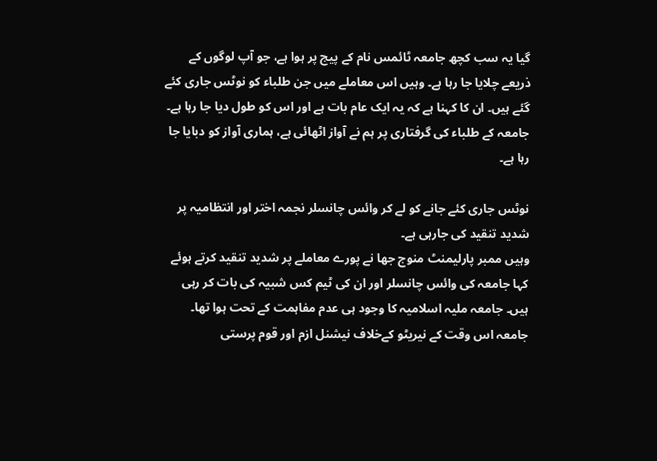گیا یہ سب کچھ جامعہ ٹائمس نام کے پیج پر ہوا ہے، جو آپ لوگوں کے ذریعے چلایا جا رہا ہے۔ وہیں اس معاملے میں جن طلباء کو نوٹس جاری کئے گئے ہیں۔ ان کا کہنا ہے کہ یہ ایک عام بات ہے اور اس کو طول دیا جا رہا ہے۔ جامعہ کے طلباء کی گرفتاری پر ہم نے آواز اٹھائی ہے، ہماری آواز کو دبایا جا رہا ہے۔

نوٹس جاری کئے جانے کو لے کر وائس چانسلر نجمہ اختر اور انتظامیہ پر شدید تنقید کی جارہی ہے۔
وہیں ممبر پارلیمنٹ منوج جھا نے پورے معاملے پر شدید تنقید کرتے ہوئے کہا جامعہ کی وائس چانسلر اور ان کی ٹیم کس شبیہ کی بات کر رہی ہیں۔ جامعہ ملیہ اسلامیہ کا وجود ہی عدم مفاہمت کے تحت ہوا تھا۔ جامعہ اس وقت کے نیریٹو کےخلاف نیشنل ازم اور قوم پرستی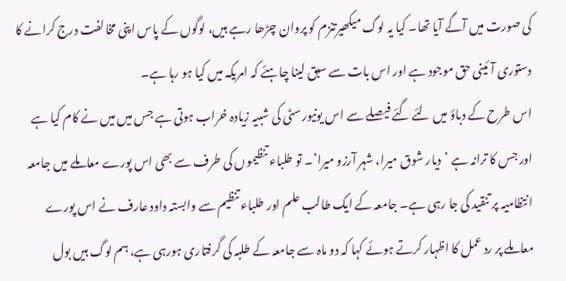کی صورت میں آگے آیا تھا۔ کیا یہ لوگ میکھیرتنزم کو پروان چڑھا رہے ہیں، لوگوں کے پاس اپنی مخالفت درج کرانے کا دستوری آئینی حق موجود ہے اور اس بات سے سبق لینا چاہئے کہ امریکہ میں کیا ہو رہا ہے۔
اس طرح کے دباؤ میں لئے گئے فیصلے سے اس یونیورسٹی کی شبیہ زیادہ خراب ہوتی ہے جس میں میں نے کام کیا ہے اور جس کا ترانہ ہے ’دیار شوق میرا، شہر آرزو میرا’۔ تو طلباء تنظیموں کی طرف سے بھی اس پورے معاملے میں جامعہ انتظامیہ پر تنقید کی جا رہی ہے۔ جامعہ کے ایک طالب علم اور طلباء تنظیم سے وابستہ داود عارف نے اس پورے معاملے پر رد عمل کا اظہار کرتے ہوئے کہا کہ دو ماہ سے جامعہ کے طلبہ کی گرفتاری ہورہی ہے، ہم لوگ ہیں بول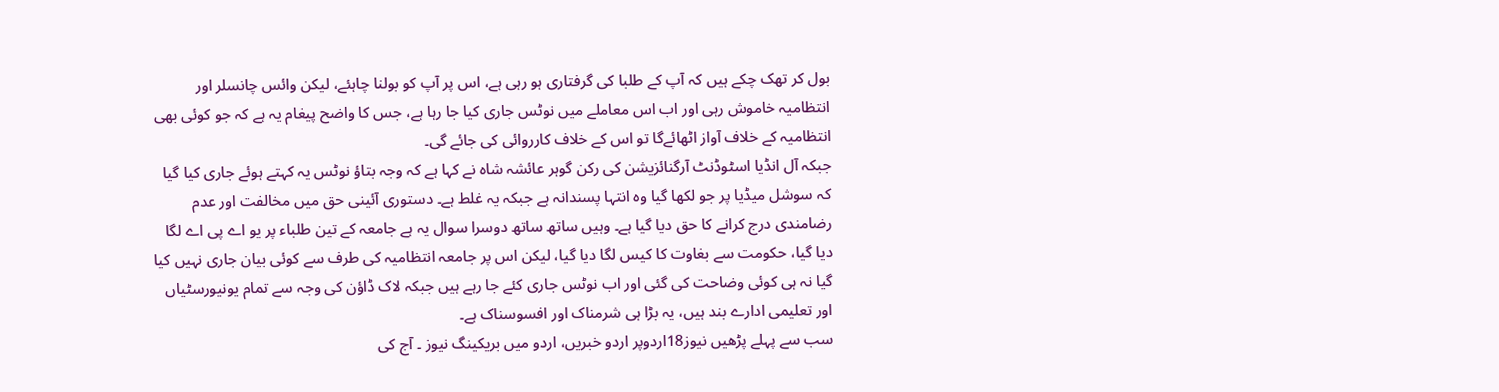بول کر تھک چکے ہیں کہ آپ کے طلبا کی گرفتاری ہو رہی ہے، اس پر آپ کو بولنا چاہئے، لیکن وائس چانسلر اور انتظامیہ خاموش رہی اور اب اس معاملے میں نوٹس جاری کیا جا رہا ہے، جس کا واضح پیغام یہ ہے کہ جو کوئی بھی انتظامیہ کے خلاف آواز اٹھائےگا تو اس کے خلاف کارروائی کی جائے گی۔
جبکہ آل انڈیا اسٹوڈنٹ آرگنائزیشن کی رکن گوہر عائشہ شاہ نے کہا ہے کہ وجہ بتاؤ نوٹس یہ کہتے ہوئے جاری کیا گیا کہ سوشل میڈیا پر جو لکھا گیا وہ انتہا پسندانہ ہے جبکہ یہ غلط ہے۔ دستوری آئینی حق میں مخالفت اور عدم رضامندی درج کرانے کا حق دیا گیا ہے۔ وہیں ساتھ ساتھ دوسرا سوال یہ ہے جامعہ کے تین طلباء پر یو اے پی اے لگا دیا گیا، حکومت سے بغاوت کا کیس لگا دیا گیا، لیکن اس پر جامعہ انتظامیہ کی طرف سے کوئی بیان جاری نہیں کیا گیا نہ ہی کوئی وضاحت کی گئی اور اب نوٹس جاری کئے جا رہے ہیں جبکہ لاک ڈاؤن کی وجہ سے تمام یونیورسٹیاں اور تعلیمی ادارے بند ہیں، یہ بڑا ہی شرمناک اور افسوسناک ہے۔
سب سے پہلے پڑھیں نیوز18اردوپر اردو خبریں، اردو میں بریکینگ نیوز ۔ آج کی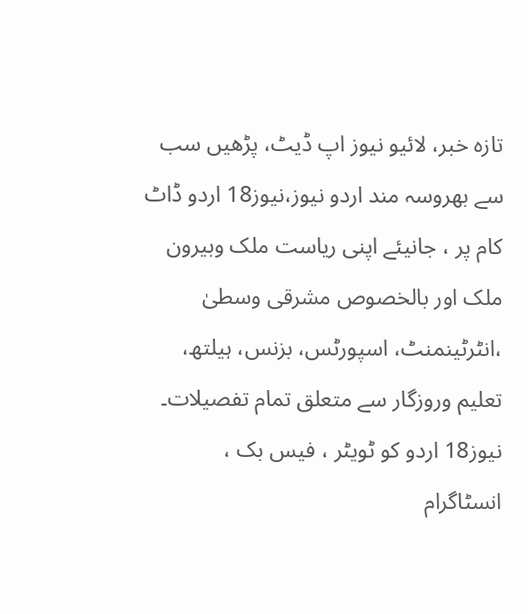تازہ خبر، لائیو نیوز اپ ڈیٹ، پڑھیں سب سے بھروسہ مند اردو نیوز،نیوز18 اردو ڈاٹ کام پر ، جانیئے اپنی ریاست ملک وبیرون ملک اور بالخصوص مشرقی وسطیٰ ،انٹرٹینمنٹ، اسپورٹس، بزنس، ہیلتھ، تعلیم وروزگار سے متعلق تمام تفصیلات۔ نیوز18 اردو کو ٹویٹر ، فیس بک ، انسٹاگرام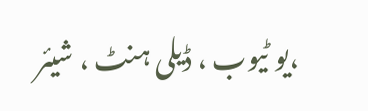،یو ٹیوب ، ڈیلی ہنٹ ، شیئر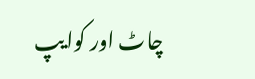چاٹ اور کوایپ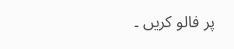پر فالو کریں ۔